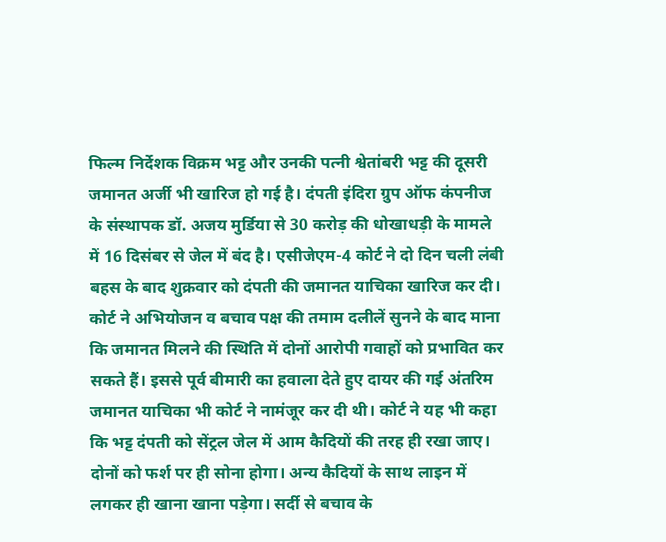फिल्म निर्देशक विक्रम भट्ट और उनकी पत्नी श्वेतांबरी भट्ट की दूसरी जमानत अर्जी भी खारिज हो गई है। दंपती इंदिरा ग्रुप ऑफ कंपनीज के संस्थापक डॉ. अजय मुर्डिया से 30 करोड़ की धोखाधड़ी के मामले में 16 दिसंबर से जेल में बंद है। एसीजेएम-4 कोर्ट ने दो दिन चली लंबी बहस के बाद शुक्रवार को दंपती की जमानत याचिका खारिज कर दी। कोर्ट ने अभियोजन व बचाव पक्ष की तमाम दलीलें सुनने के बाद माना कि जमानत मिलने की स्थिति में दोनों आरोपी गवाहों को प्रभावित कर सकते हैं। इससे पूर्व बीमारी का हवाला देते हुए दायर की गई अंतरिम जमानत याचिका भी कोर्ट ने नामंजूर कर दी थी। कोर्ट ने यह भी कहा कि भट्ट दंपती को सेंट्रल जेल में आम कैदियों की तरह ही रखा जाए। दोनों को फर्श पर ही सोना होगा। अन्य कैदियों के साथ लाइन में लगकर ही खाना खाना पड़ेगा। सर्दी से बचाव के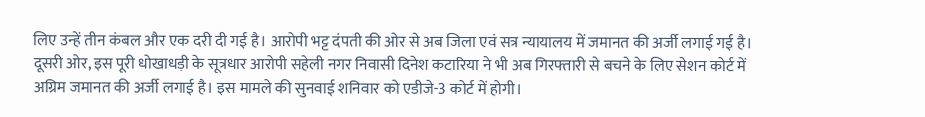लिए उन्हें तीन कंबल और एक दरी दी गई है। आरोपी भट्ट दंपती की ओर से अब जिला एवं सत्र न्यायालय में जमानत की अर्जी लगाई गई है। दूसरी ओर, इस पूरी धोखाधड़ी के सूत्रधार आरोपी सहेली नगर निवासी दिनेश कटारिया ने भी अब गिरफ्तारी से बचने के लिए सेशन कोर्ट में अग्रिम जमानत की अर्जी लगाई है। इस मामले की सुनवाई शनिवार को एडीजे-3 कोर्ट में होगी।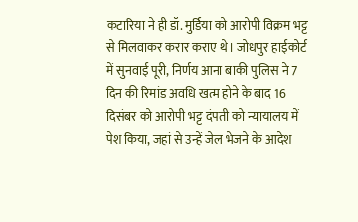कटारिया ने ही डॉ. मुर्डिया को आरोपी विक्रम भट्ट से मिलवाकर करार कराए थे। जोधपुर हाईकोर्ट में सुनवाई पूरी, निर्णय आना बाकी पुलिस ने 7 दिन की रिमांड अवधि खत्म होने के बाद 16 दिसंबर को आरोपी भट्ट दंपती को न्यायालय में पेश किया, जहां से उन्हें जेल भेजने के आदेश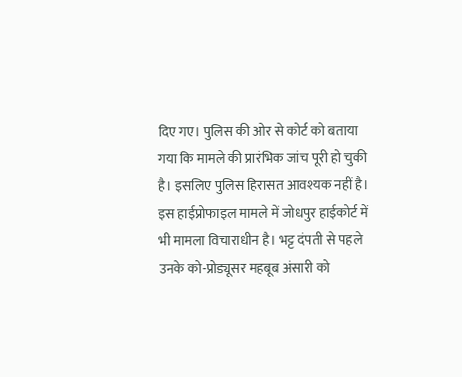दिए गए। पुलिस की ओर से कोर्ट को बताया गया कि मामले की प्रारंभिक जांच पूरी हो चुकी है। इसलिए पुलिस हिरासत आवश्यक नहीं है। इस हाईप्रोफाइल मामले में जोधपुर हाईकोर्ट में भी मामला विचाराधीन है। भट्ट दंपती से पहले उनके को-प्रोड्यूसर महबूब अंसारी को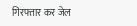गिरफ्तार कर जेल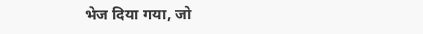भेज दिया गया, जो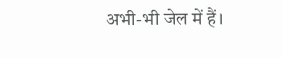अभी-भी जेल में हैं।